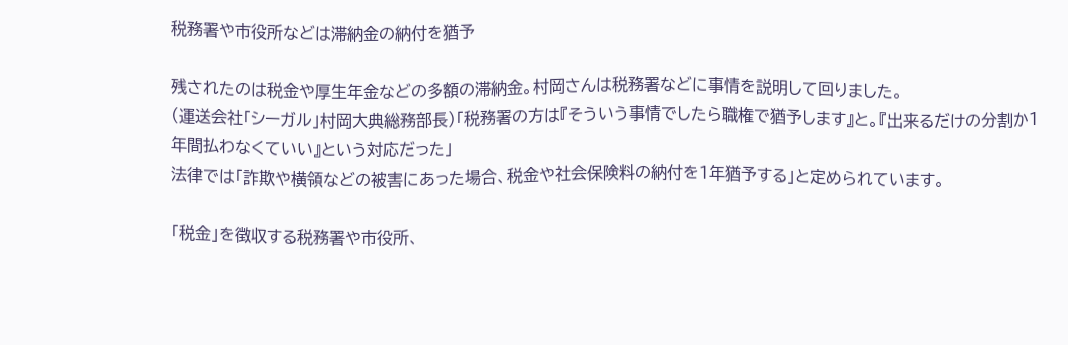税務署や市役所などは滞納金の納付を猶予

残されたのは税金や厚生年金などの多額の滞納金。村岡さんは税務署などに事情を説明して回りました。
(運送会社「シーガル」村岡大典総務部長)「税務署の方は『そういう事情でしたら職権で猶予します』と。『出来るだけの分割か1年間払わなくていい』という対応だった」
法律では「詐欺や横領などの被害にあった場合、税金や社会保険料の納付を1年猶予する」と定められています。

「税金」を徴収する税務署や市役所、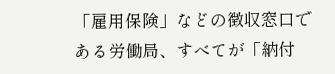「雇用保険」などの徴収窓口である労働局、すべてが「納付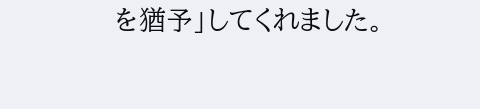を猶予」してくれました。